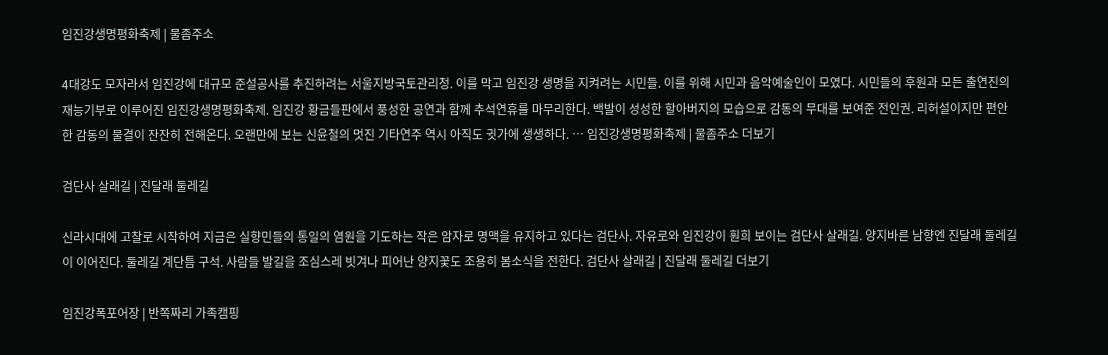임진강생명평화축제 | 물좀주소

4대강도 모자라서 임진강에 대규모 준설공사를 추진하려는 서울지방국토관리청. 이를 막고 임진강 생명을 지켜려는 시민들. 이를 위해 시민과 음악예술인이 모였다. 시민들의 후원과 모든 출연진의 재능기부로 이루어진 임진강생명평화축제. 임진강 황금들판에서 풍성한 공연과 함께 추석연휴를 마무리한다. 백발이 성성한 할아버지의 모습으로 감동의 무대를 보여준 전인권. 리허설이지만 편안한 감동의 물결이 잔잔히 전해온다. 오랜만에 보는 신윤철의 멋진 기타연주 역시 아직도 귓가에 생생하다. … 임진강생명평화축제 | 물좀주소 더보기

검단사 살래길 | 진달래 둘레길

신라시대에 고찰로 시작하여 지금은 실향민들의 통일의 염원을 기도하는 작은 암자로 명맥을 유지하고 있다는 검단사. 자유로와 임진강이 훤희 보이는 검단사 살래길. 양지바른 남향엔 진달래 둘레길이 이어진다. 둘레길 계단틈 구석. 사람들 발길을 조심스레 빗겨나 피어난 양지꽃도 조용히 봄소식을 전한다. 검단사 살래길 | 진달래 둘레길 더보기

임진강폭포어장 | 반쪽짜리 가족캠핑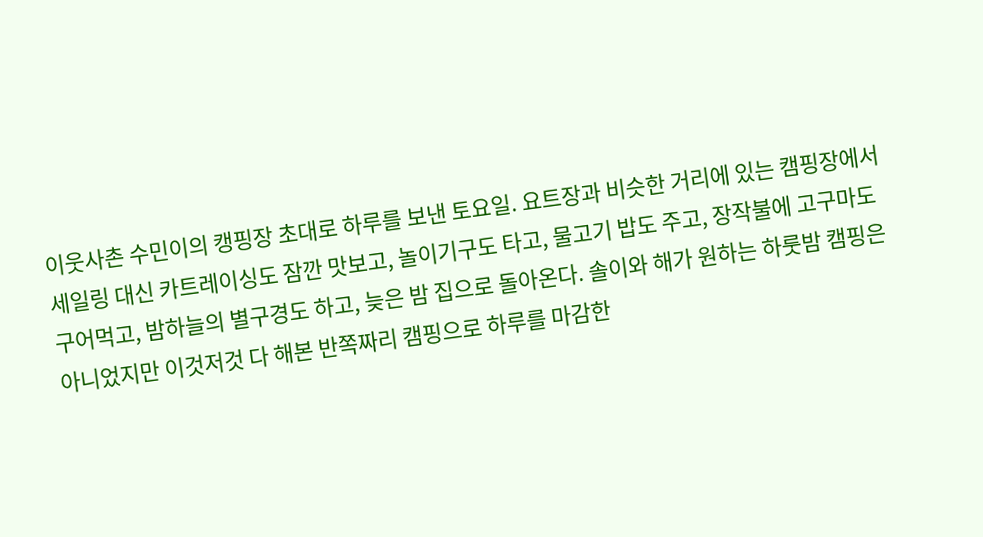이웃사촌 수민이의 캥핑장 초대로 하루를 보낸 토요일. 요트장과 비슷한 거리에 있는 캠핑장에서 세일링 대신 카트레이싱도 잠깐 맛보고, 놀이기구도 타고, 물고기 밥도 주고, 장작불에 고구마도 구어먹고, 밤하늘의 별구경도 하고, 늦은 밤 집으로 돌아온다. 솔이와 해가 원하는 하룻밤 캠핑은 아니었지만 이것저것 다 해본 반쪽짜리 캠핑으로 하루를 마감한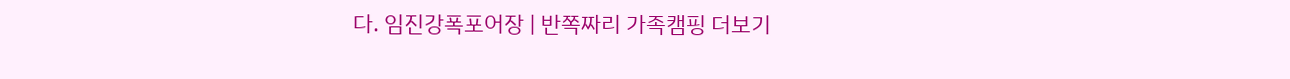다. 임진강폭포어장 | 반쪽짜리 가족캠핑 더보기